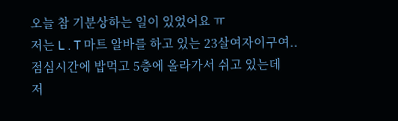오늘 참 기분상하는 일이 있었어요 ㅠ
저는 L . T 마트 알바를 하고 있는 23살여자이구여..
점심시간에 밥먹고 5층에 올라가서 쉬고 있는데
저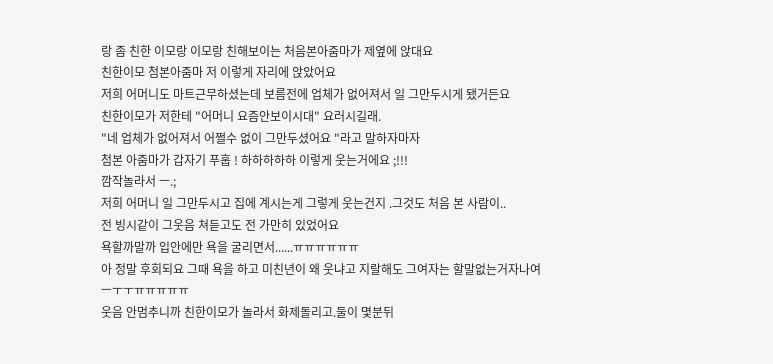랑 좀 친한 이모랑 이모랑 친해보이는 처음본아줌마가 제옆에 앉대요
친한이모 첨본아줌마 저 이렇게 자리에 앉았어요
저희 어머니도 마트근무하셨는데 보름전에 업체가 없어져서 일 그만두시게 됐거든요
친한이모가 저한테 "어머니 요즘안보이시대" 요러시길래.
"네 업체가 없어져서 어쩔수 없이 그만두셨어요 "라고 말하자마자
첨본 아줌마가 갑자기 푸훕 ! 하하하하하 이렇게 웃는거에요 ;!!!
깜작놀라서 ㅡ.;
저희 어머니 일 그만두시고 집에 계시는게 그렇게 웃는건지 .그것도 처음 본 사람이..
전 빙시같이 그웃음 쳐듣고도 전 가만히 있었어요
욕할까말까 입안에만 욕을 굴리면서......ㅠㅠㅠㅠㅠㅠ
아 정말 후회되요 그때 욕을 하고 미친년이 왜 웃냐고 지랄해도 그여자는 할말없는거자나여 ㅡㅜㅜㅠㅠㅠㅠㅠ
웃음 안멈추니까 친한이모가 놀라서 화제돌리고.둘이 몇분뒤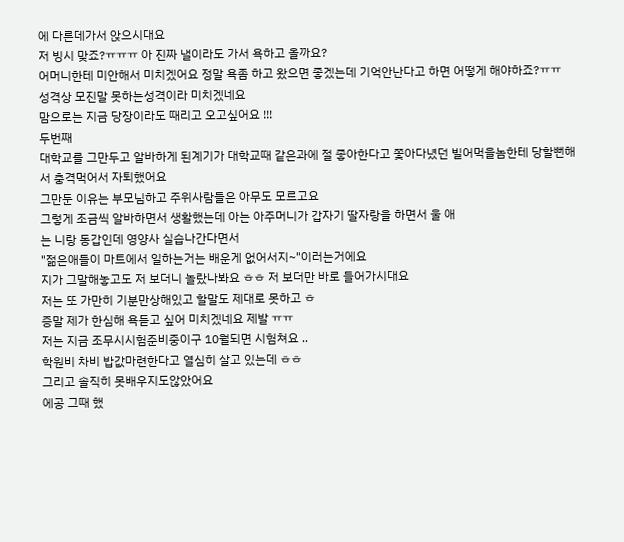에 다른데가서 앉으시대요
저 빙시 맞죠?ㅠㅠㅠ 아 진짜 낼이라도 가서 욕하고 올까요?
어머니한테 미안해서 미치겠어요 정말 욕좀 하고 왔으면 좋겠는데 기억안난다고 하면 어떻게 해야하죠?ㅠㅠ
성격상 모진말 못하는성격이라 미치겠네요
맘으로는 지금 당장이라도 때리고 오고싶어요 !!!
두번째
대학교를 그만두고 알바하게 된계기가 대학교때 같은과에 절 좋아한다고 쫓아다녔던 빌어먹을놈한테 당할뻔해서 충격먹어서 자퇴했어요
그만둔 이유는 부모님하고 주위사람들은 아무도 모르고요
그렇게 조금씩 알바하면서 생활했는데 아는 아주머니가 갑자기 딸자랑을 하면서 울 애
는 니랑 동갑인데 영양사 실습나간다면서
"젊은애들이 마트에서 일하는거는 배운게 없어서지~"이러는거에요
지가 그말해놓고도 저 보더니 놀랐나봐요 ㅎㅎ 저 보더만 바로 들어가시대요
저는 또 가만히 기분만상해있고 할말도 제대로 못하고 ㅎ
증말 제가 한심해 욕듣고 싶어 미치겠네요 제발 ㅠㅠ
저는 지금 조무시시험준비중이구 10월되면 시험쳐요 ..
학원비 차비 밥값마련한다고 열심히 살고 있는데 ㅎㅎ
그리고 솔직히 못배우지도않았어요
에공 그때 했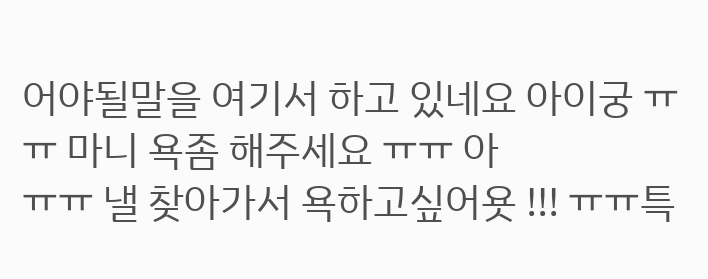어야될말을 여기서 하고 있네요 아이궁 ㅠㅠ 마니 욕좀 해주세요 ㅠㅠ 아
ㅠㅠ 낼 찾아가서 욕하고싶어욧 !!! ㅠㅠ특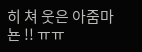히 쳐 웃은 아줌마뇬 !! ㅠㅠ